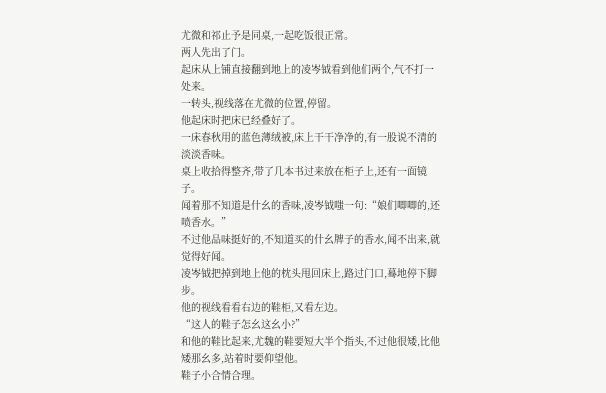尤微和祁止予是同桌,一起吃饭很正常。
两人先出了门。
起床从上铺直接翻到地上的凌岑钺看到他们两个,气不打一处来。
一转头,视线落在尤微的位置,停留。
他起床时把床已经叠好了。
一床春秋用的蓝色薄绒被,床上干干净净的,有一股说不清的淡淡香味。
桌上收拾得整齐,带了几本书过来放在柜子上,还有一面镜子。
闻着那不知道是什幺的香味,凌岑钺嗤一句:“娘们唧唧的,还喷香水。”
不过他品味挺好的,不知道买的什幺牌子的香水,闻不出来,就觉得好闻。
凌岑钺把掉到地上他的枕头甩回床上,路过门口,蓦地停下脚步。
他的视线看看右边的鞋柜,又看左边。
“这人的鞋子怎幺这幺小?”
和他的鞋比起来,尤魏的鞋要短大半个指头,不过他很矮,比他矮那幺多,站着时要仰望他。
鞋子小合情合理。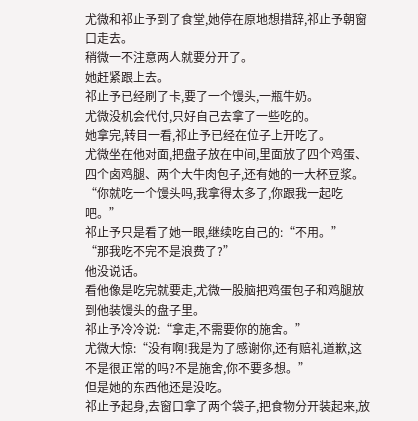尤微和祁止予到了食堂,她停在原地想措辞,祁止予朝窗口走去。
稍微一不注意两人就要分开了。
她赶紧跟上去。
祁止予已经刷了卡,要了一个馒头,一瓶牛奶。
尤微没机会代付,只好自己去拿了一些吃的。
她拿完,转目一看,祁止予已经在位子上开吃了。
尤微坐在他对面,把盘子放在中间,里面放了四个鸡蛋、四个卤鸡腿、两个大牛肉包子,还有她的一大杯豆浆。
“你就吃一个馒头吗,我拿得太多了,你跟我一起吃吧。”
祁止予只是看了她一眼,继续吃自己的:“不用。”
“那我吃不完不是浪费了?”
他没说话。
看他像是吃完就要走,尤微一股脑把鸡蛋包子和鸡腿放到他装馒头的盘子里。
祁止予冷冷说:“拿走,不需要你的施舍。”
尤微大惊:“没有啊!我是为了感谢你,还有赔礼道歉,这不是很正常的吗?不是施舍,你不要多想。”
但是她的东西他还是没吃。
祁止予起身,去窗口拿了两个袋子,把食物分开装起来,放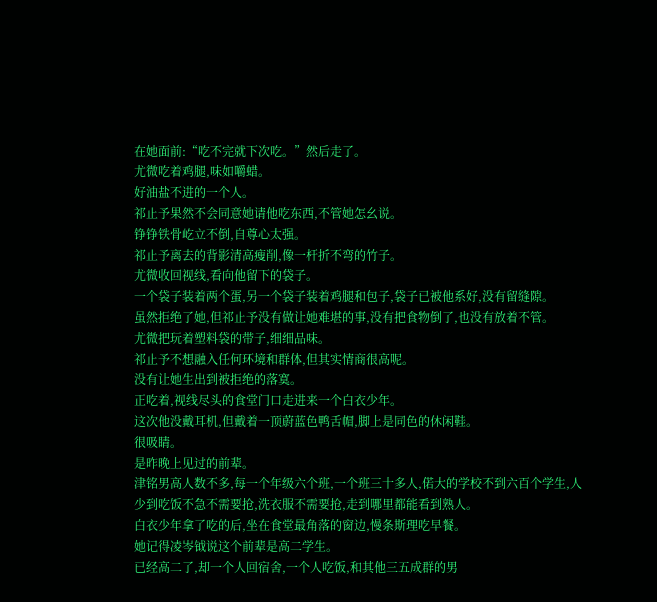在她面前:“吃不完就下次吃。”然后走了。
尤微吃着鸡腿,味如嚼蜡。
好油盐不进的一个人。
祁止予果然不会同意她请他吃东西,不管她怎幺说。
铮铮铁骨屹立不倒,自尊心太强。
祁止予离去的背影清高瘦削,像一杆折不弯的竹子。
尤微收回视线,看向他留下的袋子。
一个袋子装着两个蛋,另一个袋子装着鸡腿和包子,袋子已被他系好,没有留缝隙。
虽然拒绝了她,但祁止予没有做让她难堪的事,没有把食物倒了,也没有放着不管。
尤微把玩着塑料袋的带子,细细品味。
祁止予不想融入任何环境和群体,但其实情商很高呢。
没有让她生出到被拒绝的落寞。
正吃着,视线尽头的食堂门口走进来一个白衣少年。
这次他没戴耳机,但戴着一顶蔚蓝色鸭舌帽,脚上是同色的休闲鞋。
很吸睛。
是昨晚上见过的前辈。
津铭男高人数不多,每一个年级六个班,一个班三十多人,偌大的学校不到六百个学生,人少到吃饭不急不需要抢,洗衣服不需要抢,走到哪里都能看到熟人。
白衣少年拿了吃的后,坐在食堂最角落的窗边,慢条斯理吃早餐。
她记得凌岑钺说这个前辈是高二学生。
已经高二了,却一个人回宿舍,一个人吃饭,和其他三五成群的男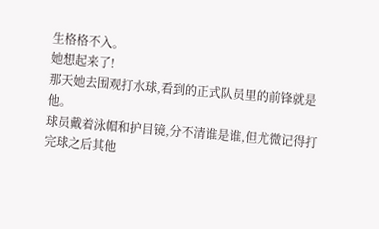生格格不入。
她想起来了!
那天她去围观打水球,看到的正式队员里的前锋就是他。
球员戴着泳帽和护目镜,分不清谁是谁,但尤微记得打完球之后其他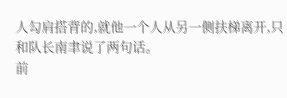人勾肩搭背的,就他一个人从另一侧扶梯离开,只和队长南聿说了两句话。
前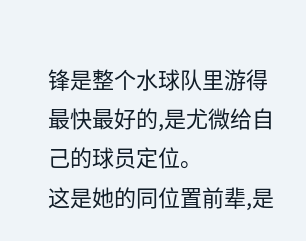锋是整个水球队里游得最快最好的,是尤微给自己的球员定位。
这是她的同位置前辈,是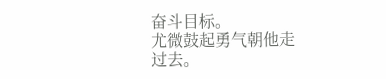奋斗目标。
尤微鼓起勇气朝他走过去。